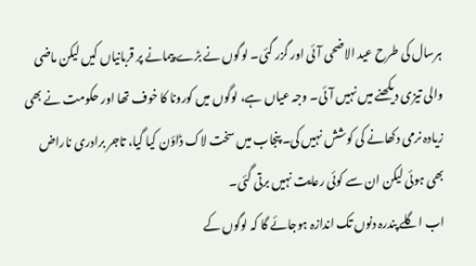ہرسال کی طرح عید الاضحی آئی اور گزر گئی۔ لوگوں نے بڑے پیمانے پر قربانیاں کیں لیکن ماضی والی تیزی دیکھنے میں نہیں آئی۔ وجہ عیاں ہے، لوگوں میں کورونا کا خوف تھا اور حکومت نے بھی زیادہ نرمی دکھانے کی کوشش نہیں کی۔ پنجاب میں سخت لاک ڈاؤن کیا گیا، تاجر برادری ناراض بھی ہوئی لیکن ان سے کوئی رعایت نہیں برتی گئی۔
اب اگلے پندرہ دنوں تک اندازہ ہوجائے گا کہ لوگوں کے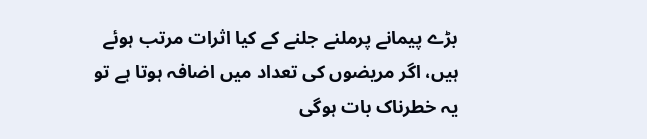بڑے پیمانے پرملنے جلنے کے کیا اثرات مرتب ہوئے ہیں، اگر مریضوں کی تعداد میں اضافہ ہوتا ہے تو یہ خطرناک بات ہوگی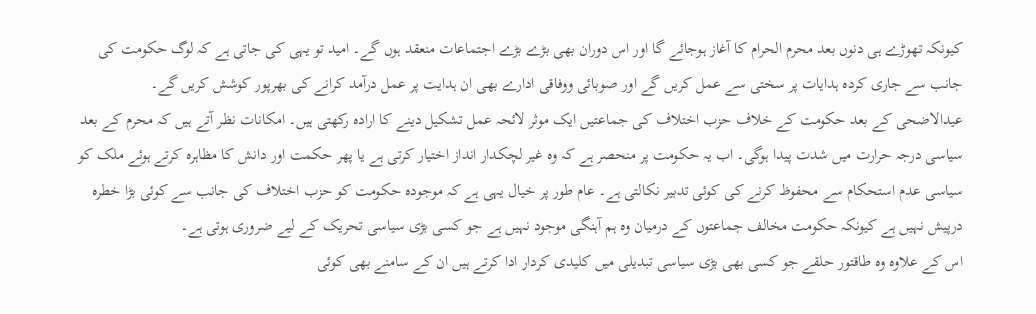کیونکہ تھوڑے ہی دنوں بعد محرم الحرام کا آغاز ہوجائے گا اور اس دوران بھی بڑے بڑے اجتماعات منعقد ہوں گے۔ امید تو یہی کی جاتی ہے کہ لوگ حکومت کی جانب سے جاری کردہ ہدایات پر سختی سے عمل کریں گے اور صوبائی ووفاقی ادارے بھی ان ہدایت پر عمل درآمد کرانے کی بھرپور کوشش کریں گے۔
عیدالاضحی کے بعد حکومت کے خلاف حزب اختلاف کی جماعتیں ایک موثر لائحہ عمل تشکیل دینے کا ارادہ رکھتی ہیں۔ امکانات نظر آتے ہیں کہ محرم کے بعد سیاسی درجہ حرارت میں شدت پیدا ہوگی۔ اب یہ حکومت پر منحصر ہے کہ وہ غیر لچکدار انداز اختیار کرتی ہے یا پھر حکمت اور دانش کا مظاہرہ کرتے ہوئے ملک کو سیاسی عدم استحکام سے محفوظ کرنے کی کوئی تدبیر نکالتی ہے۔ عام طور پر خیال یہی ہے کہ موجودہ حکومت کو حزب اختلاف کی جانب سے کوئی بڑا خطرہ درپیش نہیں ہے کیونکہ حکومت مخالف جماعتوں کے درمیان وہ ہم آہنگی موجود نہیں ہے جو کسی بڑی سیاسی تحریک کے لیے ضروری ہوتی ہے۔
اس کے علاوہ وہ طاقتور حلقے جو کسی بھی بڑی سیاسی تبدیلی میں کلیدی کردار ادا کرتے ہیں ان کے سامنے بھی کوئی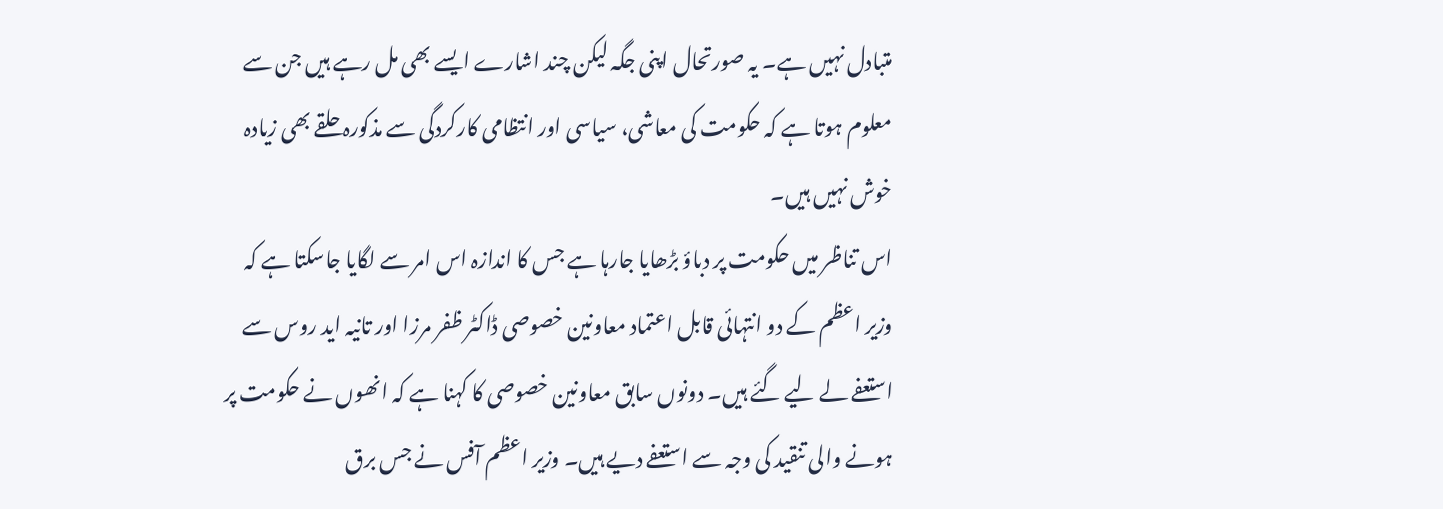متبادل نہیں ہے۔ یہ صورتحال اپنی جگہ لیکن چند اشارے ایسے بھی مل رہے ہیں جن سے معلوم ہوتا ہے کہ حکومت کی معاشی، سیاسی اور انتظامی کارکردگی سے مذکورہ حلقے بھی زیادہ خوش نہیں ہیں۔
اس تناظر میں حکومت پر دباؤ بڑھایا جارہا ہے جس کا اندازہ اس امر سے لگایا جاسکتا ہے کہ وزیر اعظم کے دو انتہائی قابل اعتماد معاونین خصوصی ڈاکٹر ظفر مرزا اور تانیہ اید روس سے استعفے لے لیے گئے ہیں۔ دونوں سابق معاونین خصوصی کا کہنا ہے کہ انھوں نے حکومت پر ہونے والی تنقید کی وجہ سے استعفے دیے ہیں۔ وزیر اعظم آفس نے جس برق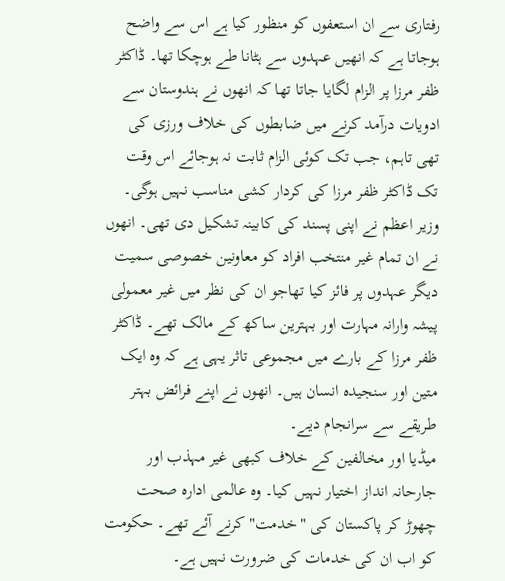رفتاری سے ان استعفوں کو منظور کیا ہے اس سے واضح ہوجاتا ہے کہ انھیں عہدوں سے ہٹانا طے ہوچکا تھا۔ ڈاکٹر ظفر مرزا پر الزام لگایا جاتا تھا کہ انھوں نے ہندوستان سے ادویات درآمد کرنے میں ضابطوں کی خلاف ورزی کی تھی تاہم، جب تک کوئی الزام ثابت نہ ہوجائے اس وقت تک ڈاکٹر ظفر مرزا کی کردار کشی مناسب نہیں ہوگی۔
وزیر اعظم نے اپنی پسند کی کابینہ تشکیل دی تھی۔ انھوں نے ان تمام غیر منتخب افراد کو معاونین خصوصی سمیت دیگر عہدوں پر فائز کیا تھاجو ان کی نظر میں غیر معمولی پیشہ وارانہ مہارت اور بہترین ساکھ کے مالک تھے۔ ڈاکٹر ظفر مرزا کے بارے میں مجموعی تاثر یہی ہے کہ وہ ایک متین اور سنجیدہ انسان ہیں۔ انھوں نے اپنے فرائض بہتر طریقے سے سرانجام دیے۔
میڈیا اور مخالفین کے خلاف کبھی غیر مہذب اور جارحانہ انداز اختیار نہیں کیا۔ وہ عالمی ادارہ صحت چھوڑ کر پاکستان کی "خدمت" کرنے آئے تھے۔ حکومت کو اب ان کی خدمات کی ضرورت نہیں ہے۔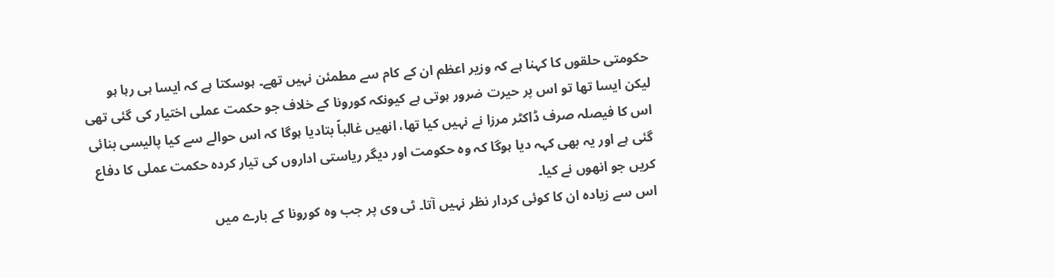حکومتی حلقوں کا کہنا ہے کہ وزیر اعظم ان کے کام سے مطمئن نہیں تھے۔ ہوسکتا ہے کہ ایسا ہی رہا ہو لیکن ایسا تھا تو اس پر حیرت ضرور ہوتی ہے کیونکہ کورونا کے خلاف جو حکمت عملی اختیار کی گئی تھی اس کا فیصلہ صرف ڈاکٹر مرزا نے نہیں کیا تھا، انھیں غالباً بتادیا ہوگا کہ اس حوالے سے کیا پالیسی بنائی گئی ہے اور یہ بھی کہہ دیا ہوگا کہ وہ حکومت اور دیگر ریاستی اداروں کی تیار کردہ حکمت عملی کا دفاع کریں جو انھوں نے کیا۔
اس سے زیادہ ان کا کوئی کردار نظر نہیں آتا۔ ٹی وی پر جب وہ کورونا کے بارے میں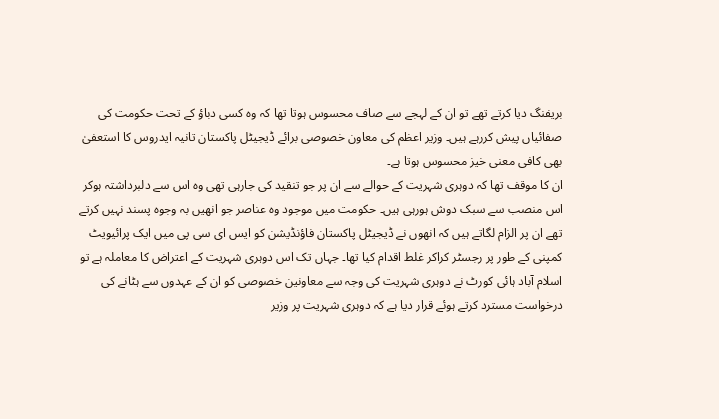بریفنگ دیا کرتے تھے تو ان کے لہجے سے صاف محسوس ہوتا تھا کہ وہ کسی دباؤ کے تحت حکومت کی صفائیاں پیش کررہے ہیں۔ وزیر اعظم کی معاون خصوصی برائے ڈیجیٹل پاکستان تانیہ ایدروس کا استعفیٰ بھی کافی معنی خیز محسوس ہوتا ہے۔
ان کا موقف تھا کہ دوہری شہریت کے حوالے سے ان پر جو تنقید کی جارہی تھی وہ اس سے دلبرداشتہ ہوکر اس منصب سے سبک دوش ہورہی ہیں۔ حکومت میں موجود وہ عناصر جو انھیں بہ وجوہ پسند نہیں کرتے تھے ان پر الزام لگاتے ہیں کہ انھوں نے ڈیجیٹل پاکستان فاؤنڈیشن کو ایس ای سی پی میں ایک پرائیویٹ کمپنی کے طور پر رجسٹر کراکر غلط اقدام کیا تھا۔ جہاں تک اس دوہری شہریت کے اعتراض کا معاملہ ہے تو اسلام آباد ہائی کورٹ نے دوہری شہریت کی وجہ سے معاونین خصوصی کو ان کے عہدوں سے ہٹانے کی درخواست مسترد کرتے ہوئے قرار دیا ہے کہ دوہری شہریت پر وزیر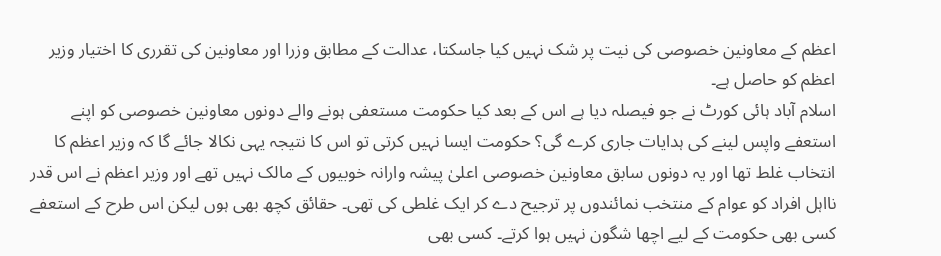اعظم کے معاونین خصوصی کی نیت پر شک نہیں کیا جاسکتا، عدالت کے مطابق وزرا اور معاونین کی تقرری کا اختیار وزیر اعظم کو حاصل ہے۔
اسلام آباد ہائی کورٹ نے جو فیصلہ دیا ہے اس کے بعد کیا حکومت مستعفی ہونے والے دونوں معاونین خصوصی کو اپنے استعفے واپس لینے کی ہدایات جاری کرے گی؟ حکومت ایسا نہیں کرتی تو اس کا نتیجہ یہی نکالا جائے گا کہ وزیر اعظم کا انتخاب غلط تھا اور یہ دونوں سابق معاونین خصوصی اعلیٰ پیشہ وارانہ خوبیوں کے مالک نہیں تھے اور وزیر اعظم نے اس قدر نااہل افراد کو عوام کے منتخب نمائندوں پر ترجیح دے کر ایک غلطی کی تھی۔ حقائق کچھ بھی ہوں لیکن اس طرح کے استعفے کسی بھی حکومت کے لیے اچھا شگون نہیں ہوا کرتے۔ کسی بھی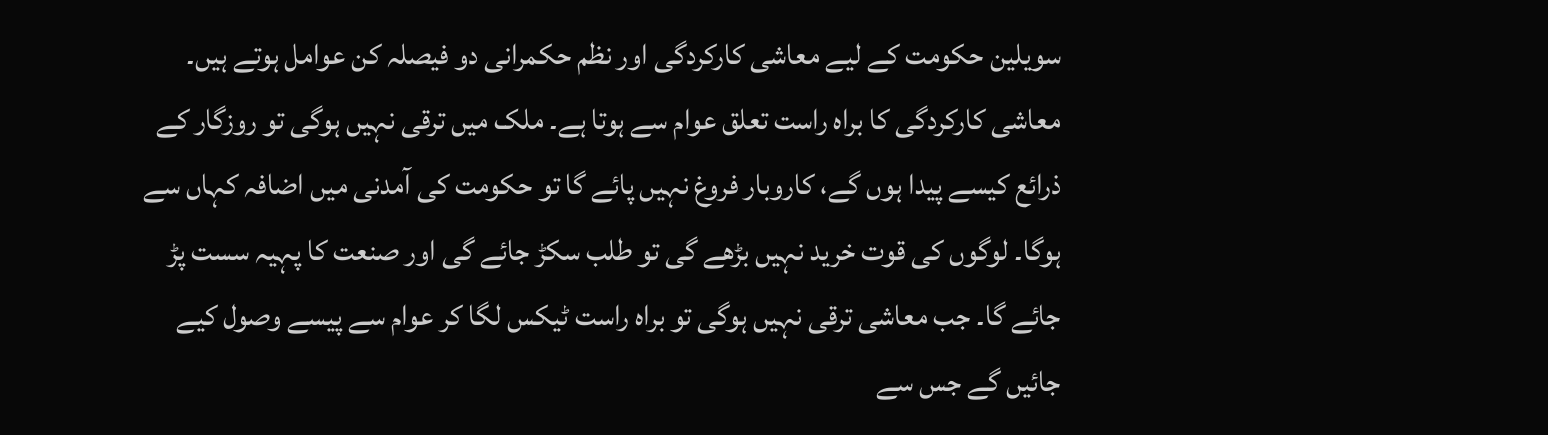سویلین حکومت کے لیے معاشی کارکردگی اور نظم حکمرانی دو فیصلہ کن عوامل ہوتے ہیں۔
معاشی کارکردگی کا براہ راست تعلق عوام سے ہوتا ہے۔ ملک میں ترقی نہیں ہوگی تو روزگار کے ذرائع کیسے پیدا ہوں گے، کاروبار فروغ نہیں پائے گا تو حکومت کی آمدنی میں اضافہ کہاں سے ہوگا۔ لوگوں کی قوت خرید نہیں بڑھے گی تو طلب سکڑ جائے گی اور صنعت کا پہیہ سست پڑ جائے گا۔ جب معاشی ترقی نہیں ہوگی تو براہ راست ٹیکس لگا کر عوام سے پیسے وصول کیے جائیں گے جس سے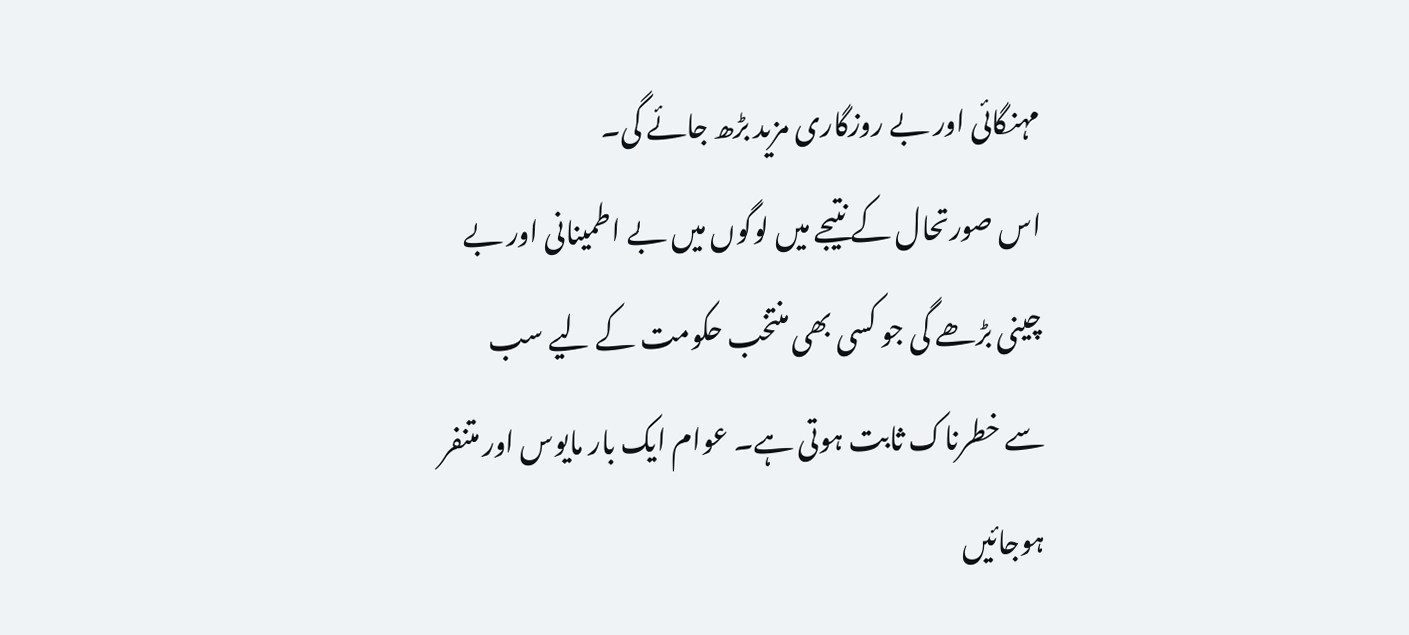مہنگائی اور بے روزگاری مزید بڑھ جائے گی۔
اس صورتحال کے نتیجے میں لوگوں میں بے اطمینانی اور بے چینی بڑھے گی جو کسی بھی منتخب حکومت کے لیے سب سے خطرناک ثابت ہوتی ہے۔ عوام ایک بار مایوس اور متنفر ہوجائیں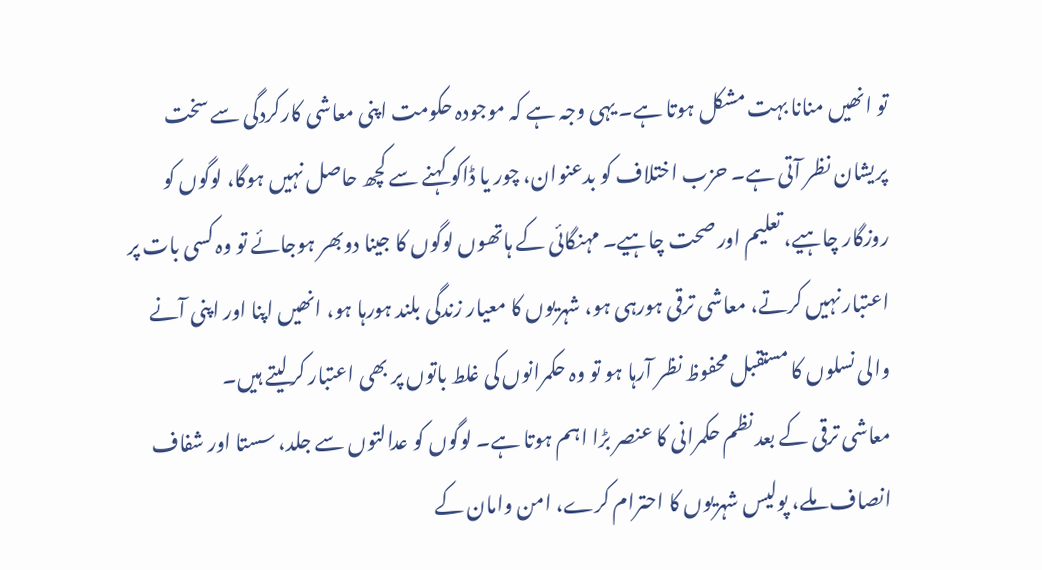تو انھیں منانا بہت مشکل ہوتا ہے۔ یہی وجہ ہے کہ موجودہ حکومت اپنی معاشی کارکردگی سے سخت پریشان نظر آتی ہے۔ حزب اختلاف کو بدعنوان، چور یا ڈاکو کہنے سے کچھ حاصل نہیں ہوگا، لوگوں کو روزگار چاہیے، تعلیم اور صحت چاہیے۔ مہنگائی کے ہاتھوں لوگوں کا جینا دوبھر ہوجائے تو وہ کسی بات پر اعتبار نہیں کرتے، معاشی ترقی ہورہی ہو، شہریوں کا معیار زندگی بلند ہورہا ہو، انھیں اپنا اور اپنی آنے والی نسلوں کا مستقبل محفوظ نظر آرہا ہو تو وہ حکمرانوں کی غلط باتوں پر بھی اعتبار کرلیتے ہیں۔
معاشی ترقی کے بعد نظم حکمرانی کا عنصر بڑا اہم ہوتا ہے۔ لوگوں کو عدالتوں سے جلد، سستا اور شفاف انصاف ملے، پولیس شہریوں کا احترام کرے، امن وامان کے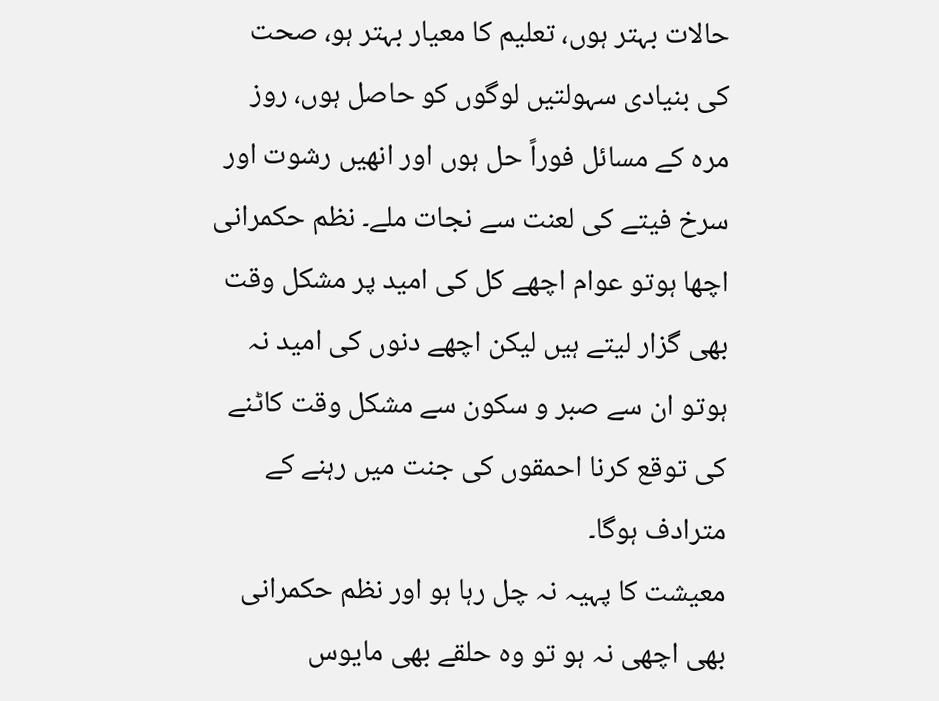حالات بہتر ہوں، تعلیم کا معیار بہتر ہو، صحت کی بنیادی سہولتیں لوگوں کو حاصل ہوں، روز مرہ کے مسائل فوراً حل ہوں اور انھیں رشوت اور سرخ فیتے کی لعنت سے نجات ملے۔ نظم حکمرانی اچھا ہوتو عوام اچھے کل کی امید پر مشکل وقت بھی گزار لیتے ہیں لیکن اچھے دنوں کی امید نہ ہوتو ان سے صبر و سکون سے مشکل وقت کاٹنے کی توقع کرنا احمقوں کی جنت میں رہنے کے مترادف ہوگا۔
معیشت کا پہیہ نہ چل رہا ہو اور نظم حکمرانی بھی اچھی نہ ہو تو وہ حلقے بھی مایوس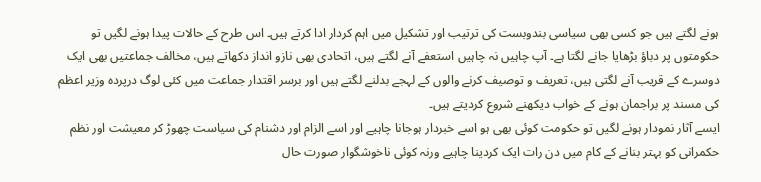ہونے لگتے ہیں جو کسی بھی سیاسی بندوبست کی ترتیب اور تشکیل میں اہم کردار ادا کرتے ہیں۔ اس طرح کے حالات پیدا ہونے لگیں تو حکومتوں پر دباؤ بڑھایا جانے لگتا ہے۔ آپ چاہیں نہ چاہیں استعفے آنے لگتے ہیں، اتحادی بھی نازو انداز دکھاتے ہیں، مخالف جماعتیں بھی ایک دوسرے کے قریب آنے لگتی ہیں، تعریف و توصیف کرنے والوں کے لہجے بدلنے لگتے ہیں اور برسر اقتدار جماعت میں کئی لوگ درپردہ وزیر اعظم کی مسند پر براجمان ہونے کے خواب دیکھنے شروع کردیتے ہیں۔
ایسے آثار نمودار ہونے لگیں تو حکومت کوئی بھی ہو اسے خبردار ہوجانا چاہیے اور اسے الزام اور دشنام کی سیاست چھوڑ کر معیشت اور نظم حکمرانی کو بہتر بنانے کے کام میں دن رات ایک کردینا چاہیے ورنہ کوئی ناخوشگوار صورت حال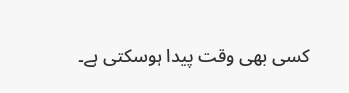کسی بھی وقت پیدا ہوسکتی ہے۔